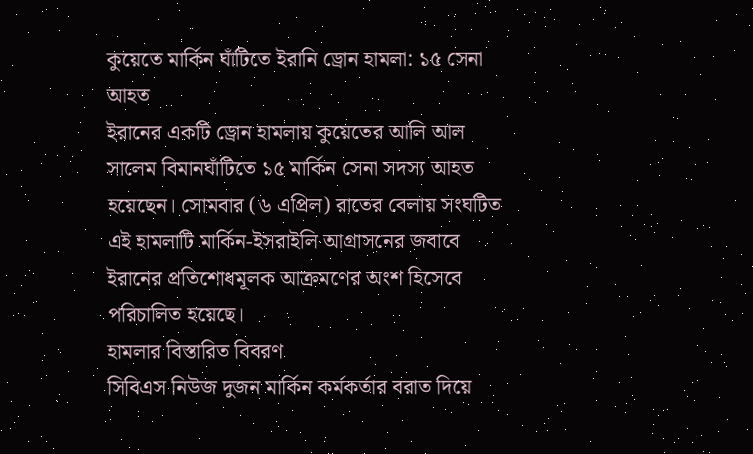কুয়েতে মার্কিন ঘাঁটিতে ইরানি ড্রোন হামলা: ১৫ সেনা আহত
ইরানের একটি ড্রোন হামলায় কুয়েতের আলি আল সালেম বিমানঘাঁটিতে ১৫ মার্কিন সেনা সদস্য আহত হয়েছেন। সোমবার (৬ এপ্রিল) রাতের বেলায় সংঘটিত এই হামলাটি মার্কিন-ইসরাইলি আগ্রাসনের জবাবে ইরানের প্রতিশোধমূলক আক্রমণের অংশ হিসেবে পরিচালিত হয়েছে।
হামলার বিস্তারিত বিবরণ
সিবিএস নিউজ দুজন মার্কিন কর্মকর্তার বরাত দিয়ে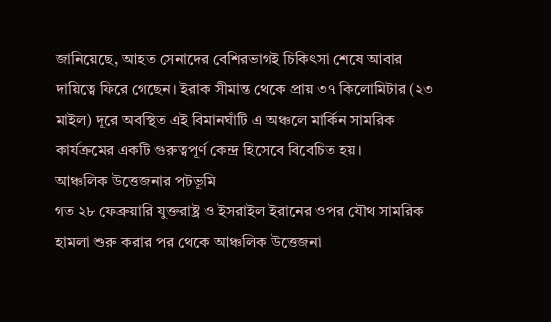জানিয়েছে, আহত সেনাদের বেশিরভাগই চিকিৎসা শেষে আবার দায়িত্বে ফিরে গেছেন। ইরাক সীমান্ত থেকে প্রায় ৩৭ কিলোমিটার (২৩ মাইল) দূরে অবস্থিত এই বিমানঘাঁটি এ অঞ্চলে মার্কিন সামরিক কার্যক্রমের একটি গুরুত্বপূর্ণ কেন্দ্র হিসেবে বিবেচিত হয়।
আঞ্চলিক উত্তেজনার পটভূমি
গত ২৮ ফেব্রুয়ারি যুক্তরাষ্ট্র ও ইসরাইল ইরানের ওপর যৌথ সামরিক হামলা শুরু করার পর থেকে আঞ্চলিক উত্তেজনা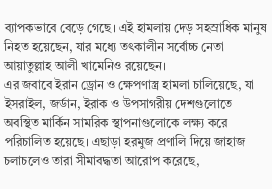ব্যাপকভাবে বেড়ে গেছে। এই হামলায় দেড় সহস্রাধিক মানুষ নিহত হয়েছেন, যার মধ্যে তৎকালীন সর্বোচ্চ নেতা আয়াতুল্লাহ আলী খামেনিও রয়েছেন।
এর জবাবে ইরান ড্রোন ও ক্ষেপণাস্ত্র হামলা চালিয়েছে, যা ইসরাইল, জর্ডান, ইরাক ও উপসাগরীয় দেশগুলোতে অবস্থিত মার্কিন সামরিক স্থাপনাগুলোকে লক্ষ্য করে পরিচালিত হয়েছে। এছাড়া হরমুজ প্রণালি দিয়ে জাহাজ চলাচলেও তারা সীমাবদ্ধতা আরোপ করেছে,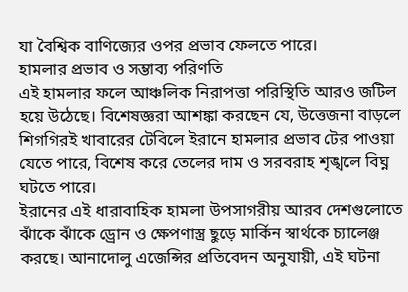যা বৈশ্বিক বাণিজ্যের ওপর প্রভাব ফেলতে পারে।
হামলার প্রভাব ও সম্ভাব্য পরিণতি
এই হামলার ফলে আঞ্চলিক নিরাপত্তা পরিস্থিতি আরও জটিল হয়ে উঠেছে। বিশেষজ্ঞরা আশঙ্কা করছেন যে, উত্তেজনা বাড়লে শিগগিরই খাবারের টেবিলে ইরানে হামলার প্রভাব টের পাওয়া যেতে পারে, বিশেষ করে তেলের দাম ও সরবরাহ শৃঙ্খলে বিঘ্ন ঘটতে পারে।
ইরানের এই ধারাবাহিক হামলা উপসাগরীয় আরব দেশগুলোতে ঝাঁকে ঝাঁকে ড্রোন ও ক্ষেপণাস্ত্র ছুড়ে মার্কিন স্বার্থকে চ্যালেঞ্জ করছে। আনাদোলু এজেন্সির প্রতিবেদন অনুযায়ী, এই ঘটনা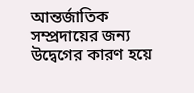আন্তর্জাতিক সম্প্রদায়ের জন্য উদ্বেগের কারণ হয়ে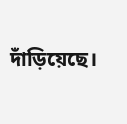দাঁড়িয়েছে।